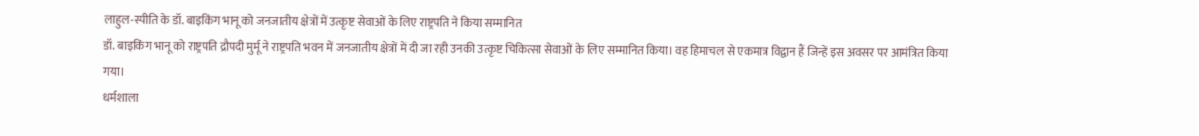लाहुल-स्पीति के डॉ. बाइकिंग भानू को जनजातीय क्षेत्रों में उत्कृष्ट सेवाओं के लिए राष्ट्रपति ने किया सम्मानित
डॉ. बाइकिंग भानू को राष्ट्रपति द्रौपदी मुर्मू ने राष्ट्रपति भवन में जनजातीय क्षेत्रों में दी जा रही उनकी उत्कृष्ट चिकित्सा सेवाओं के लिए सम्मानित किया। वह हिमाचल से एकमात्र विद्वान हैं जिन्हें इस अवसर पर आमंत्रित किया गया।
धर्मशाला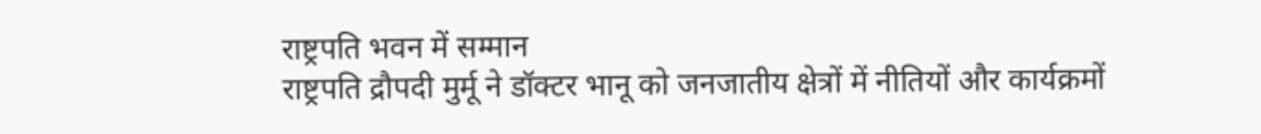राष्ट्रपति भवन में सम्मान
राष्ट्रपति द्रौपदी मुर्मू ने डॉक्टर भानू को जनजातीय क्षेत्रों में नीतियों और कार्यक्रमों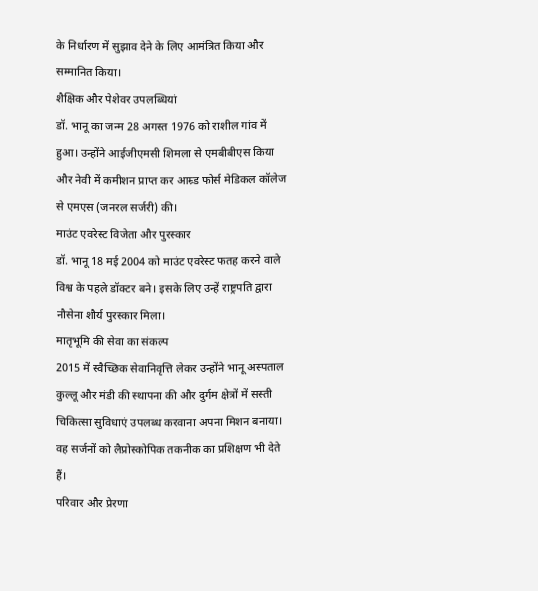के निर्धारण में सुझाव देने के लिए आमंत्रित किया और सम्मानित किया।
शैक्षिक और पेशेवर उपलब्धियां
डॉ. भानू का जन्म 28 अगस्त 1976 को राशील गांव में हुआ। उन्होंने आईजीएमसी शिमला से एमबीबीएस किया और नेवी में कमीशन प्राप्त कर आम्र्ड फोर्स मेडिकल कॉलेज से एमएस (जनरल सर्जरी) की।
माउंट एवरेस्ट विजेता और पुरस्कार
डॉ. भानू 18 मई 2004 को माउंट एवरेस्ट फतह करने वाले विश्व के पहले डॉक्टर बने। इसके लिए उन्हें राष्ट्रपति द्वारा नौसेना शौर्य पुरस्कार मिला।
मातृभूमि की सेवा का संकल्प
2015 में स्वैच्छिक सेवानिवृत्ति लेकर उन्होंने भानू अस्पताल कुल्लू और मंडी की स्थापना की और दुर्गम क्षेत्रों में सस्ती चिकित्सा सुविधाएं उपलब्ध करवाना अपना मिशन बनाया। वह सर्जनों को लैप्रोस्कोपिक तकनीक का प्रशिक्षण भी देते हैं।
परिवार और प्रेरणा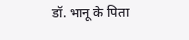डॉ. भानू के पिता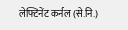लेफ्टिनेंट कर्नल (से.नि.)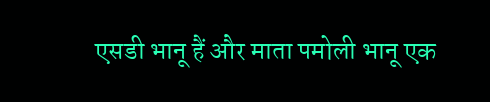एसडी भानू हैं और माता पमोली भानू एक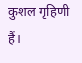कुशल गृहिणी हैं।